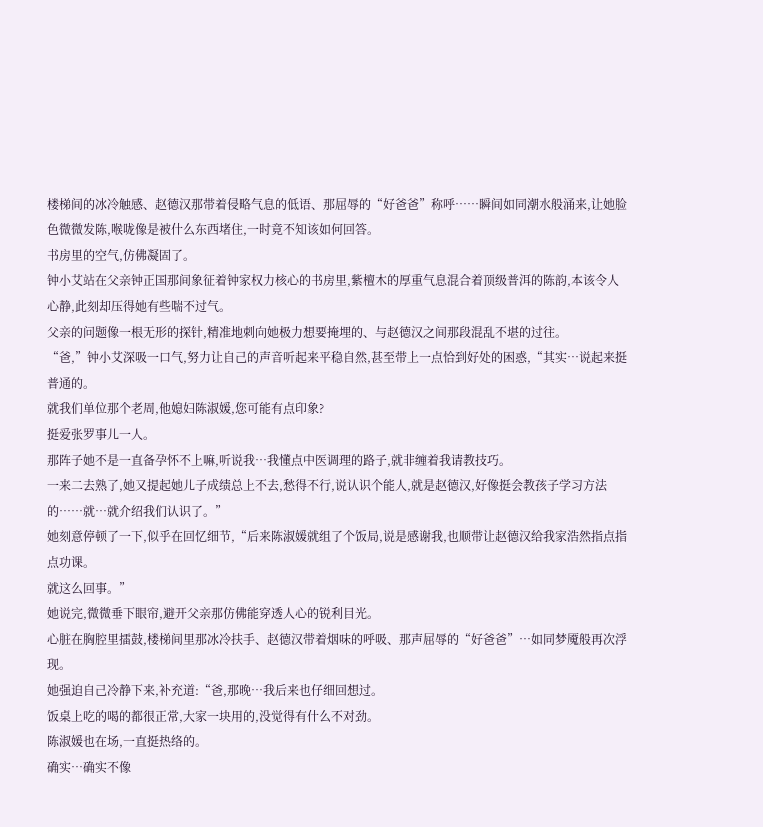楼梯间的冰冷触感、赵德汉那带着侵略气息的低语、那屈辱的“好爸爸”称呼……瞬间如同潮水般涌来,让她脸色微微发陈,喉咙像是被什么东西堵住,一时竟不知该如何回答。
书房里的空气,仿佛凝固了。
钟小艾站在父亲钟正国那间象征着钟家权力核心的书房里,紫檀木的厚重气息混合着顶级普洱的陈韵,本该令人心静,此刻却压得她有些喘不过气。
父亲的问题像一根无形的探针,精准地刺向她极力想要掩埋的、与赵德汉之间那段混乱不堪的过往。
“爸,”钟小艾深吸一口气,努力让自己的声音听起来平稳自然,甚至带上一点恰到好处的困惑,“其实…说起来挺普通的。
就我们单位那个老周,他媳妇陈淑媛,您可能有点印象?
挺爱张罗事儿一人。
那阵子她不是一直备孕怀不上嘛,听说我…我懂点中医调理的路子,就非缠着我请教技巧。
一来二去熟了,她又提起她儿子成绩总上不去,愁得不行,说认识个能人,就是赵德汉,好像挺会教孩子学习方法的……就…就介绍我们认识了。”
她刻意停顿了一下,似乎在回忆细节,“后来陈淑媛就组了个饭局,说是感谢我,也顺带让赵德汉给我家浩然指点指点功课。
就这么回事。”
她说完,微微垂下眼帘,避开父亲那仿佛能穿透人心的锐利目光。
心脏在胸腔里擂鼓,楼梯间里那冰冷扶手、赵德汉带着烟味的呼吸、那声屈辱的“好爸爸”…如同梦魇般再次浮现。
她强迫自己冷静下来,补充道:“爸,那晚…我后来也仔细回想过。
饭桌上吃的喝的都很正常,大家一块用的,没觉得有什么不对劲。
陈淑媛也在场,一直挺热络的。
确实…确实不像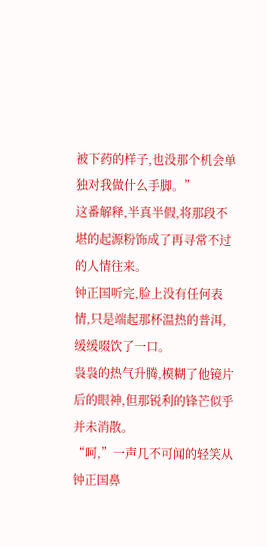被下药的样子,也没那个机会单独对我做什么手脚。”
这番解释,半真半假,将那段不堪的起源粉饰成了再寻常不过的人情往来。
钟正国听完,脸上没有任何表情,只是端起那杯温热的普洱,缓缓啜饮了一口。
袅袅的热气升腾,模糊了他镜片后的眼神,但那锐利的锋芒似乎并未消散。
“呵,”一声几不可闻的轻笑从钟正国鼻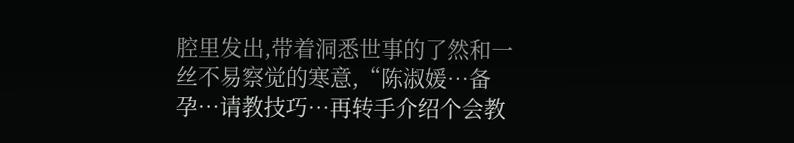腔里发出,带着洞悉世事的了然和一丝不易察觉的寒意,“陈淑媛…备孕…请教技巧…再转手介绍个会教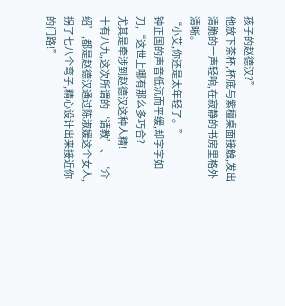孩子的赵德汉?”
他放下茶杯,杯底与紫檀桌面接触,发出清脆的一声轻响,在寂静的书房里格外清晰。
“小艾,你还是太年轻了。”
钟正国的声音低沉而平缓,却字字如刀,“这世上哪有那么多巧合?
尤其是牵涉到赵德汉这种人精!
十有八九,这次所谓的‘请教’、‘介绍’,都是赵德汉通过陈淑媛这个女人,拐了七八个弯子,精心设计出来接近你的门路!”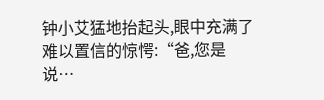钟小艾猛地抬起头,眼中充满了难以置信的惊愕:“爸,您是说…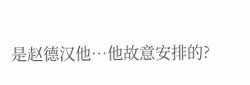是赵德汉他…他故意安排的?